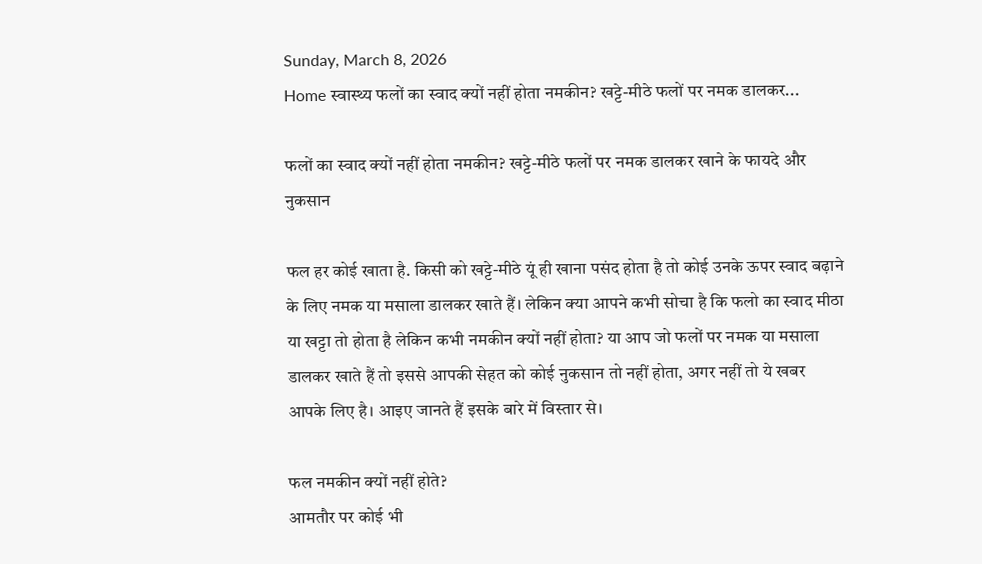Sunday, March 8, 2026
Home स्वास्थ्य फलों का स्वाद क्यों नहीं होता नमकीन? खट्टे-मीठे फलों पर नमक डालकर...

फलों का स्वाद क्यों नहीं होता नमकीन? खट्टे-मीठे फलों पर नमक डालकर खाने के फायदे और नुकसान

फल हर कोई खाता है. किसी को खट्टे-मीठे यूं ही खाना पसंद होता है तो कोई उनके ऊपर स्वाद बढ़ाने के लिए नमक या मसाला डालकर खाते हैं। लेकिन क्या आपने कभी सोचा है कि फलो का स्वाद मीठा या खट्टा तो होता है लेकिन कभी नमकीन क्यों नहीं होता? या आप जो फलों पर नमक या मसाला डालकर खाते हैं तो इससे आपकी सेहत को कोई नुकसान तो नहीं होता, अगर नहीं तो ये खबर आपके लिए है। आइए जानते हैं इसके बारे में विस्तार से।

फल नमकीन क्यों नहीं होते?
आमतौर पर कोई भी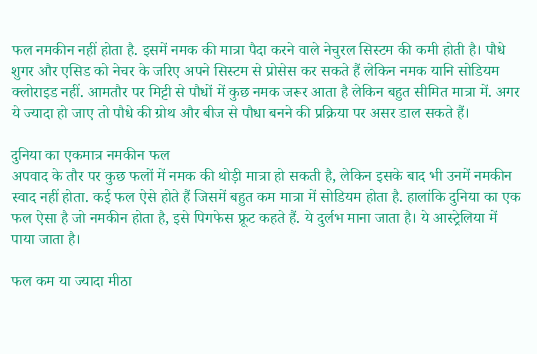फल नमकीन नहीं होता है. इसमें नमक की मात्रा पैदा करने वाले नेचुरल सिस्टम की कमी होती है। पौधे शुगर और एसिड को नेचर के जरिए अपने सिस्टम से प्रोसेस कर सकते हैं लेकिन नमक यानि सोडियम क्लोराइड नहीं. आमतौर पर मिट्टी से पौधों में कुछ नमक जरूर आता है लेकिन बहुत सीमित मात्रा में. अगर ये ज्यादा हो जाए तो पौधे की ग्रोथ और बीज से पौधा बनने की प्रक्रिया पर असर डाल सकते हैं।

दुनिया का एकमात्र नमकीन फल
अपवाद के तौर पर कुछ फलों में नमक की थोड़ी मात्रा हो सकती है, लेकिन इसके बाद भी उनमें नमकीन स्वाद नहीं होता. कई फल ऐसे होते हैं जिसमें बहुत कम मात्रा में सोडियम होता है. हालांकि दुनिया का एक फल ऐसा है जो नमकीन होता है, इसे पिगफेस फ्रूट कहते हैं. ये दुर्लभ माना जाता है। ये आस्ट्रेलिया में पाया जाता है।

फल कम या ज्यादा मीठा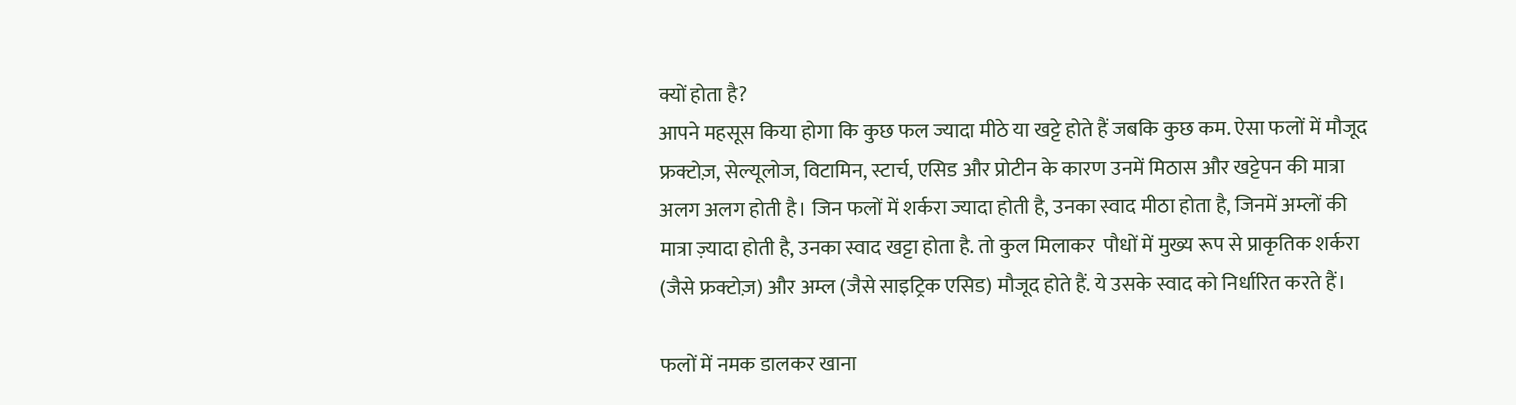क्यों होता है?
आपने महसूस किया होगा कि कुछ फल ज्यादा मीठे या खट्टे होते हैं जबकि कुछ कम. ऐसा फलों में मौजूद फ्रक्टोज़, सेल्यूलोज, विटामिन, स्टार्च, एसिड और प्रोटीन के कारण उनमें मिठास और खट्टेपन की मात्रा अलग अलग होती है। जिन फलों में शर्करा ज्यादा होती है, उनका स्वाद मीठा होता है, जिनमें अम्लों की मात्रा ज़्यादा होती है, उनका स्वाद खट्टा होता है. तो कुल मिलाकर  पौधों में मुख्य रूप से प्राकृतिक शर्करा (जैसे फ्रक्टोज़) और अम्ल (जैसे साइट्रिक एसिड) मौजूद होते हैं. ये उसके स्वाद को निर्धारित करते हैं।

फलों में नमक डालकर खाना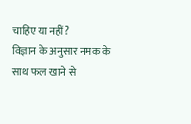चाहिए या नहीं?
विज्ञान के अनुसार नमक के साथ फल खाने से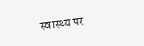स्वास्थ्य पर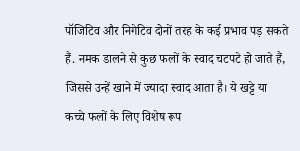पॉजिटिव और निगेटिव दोनों तरह के कई प्रभाव पड़ सकते हैं. नमक डालने से कुछ फलों के स्वाद चटपटे हो जाते हैं, जिससे उन्हें खाने में ज्यादा स्वाद आता है। ये खट्टे या कच्चे फलों के लिए विशेष रूप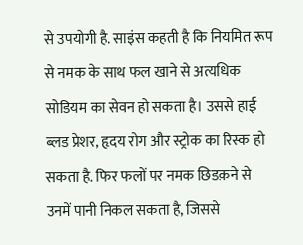से उपयोगी है. साइंस कहती है कि नियमित रूप से नमक के साथ फल खाने से अत्यधिक सोडियम का सेवन हो सकता है। उससे हाई ब्लड प्रेशर, हृदय रोग और स्ट्रोक का रिस्क हो सकता है. फिर फलों पर नमक छिडक़ने से उनमें पानी निकल सकता है, जिससे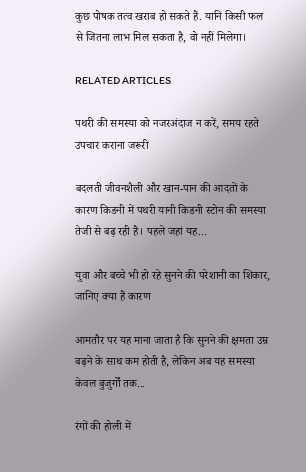कुछ पोषक तत्व खराब हो सकते हैं. यानि किसी फल से जितना लाभ मिल सकता है, वो नहीं मिलेगा।

RELATED ARTICLES

पथरी की समस्या को नजरअंदाज न करें, समय रहते उपचार कराना जरूरी

बदलती जीवनशैली और खान-पान की आदतों के कारण किडनी में पथरी यानी किडनी स्टोन की समस्या तेजी से बढ़ रही है। पहले जहां यह...

युवा और बच्चे भी हो रहे सुनने की परेशानी का शिकार, जानिए क्या हैं कारण

आमतौर पर यह माना जाता है कि सुनने की क्षमता उम्र बढ़ने के साथ कम होती है, लेकिन अब यह समस्या केवल बुजुर्गों तक...

रंगों की होली में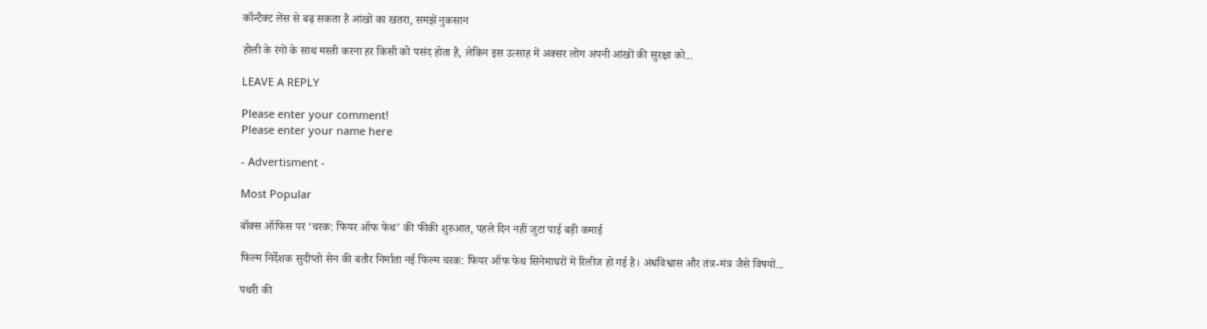कॉन्टैक्ट लेंस से बढ़ सकता है आंखों का खतरा, समझें नुकसान

होली के रंगों के साथ मस्ती करना हर किसी को पसंद होता है, लेकिन इस उत्साह में अक्सर लोग अपनी आंखों की सुरक्षा को...

LEAVE A REPLY

Please enter your comment!
Please enter your name here

- Advertisment -

Most Popular

बॉक्स ऑफिस पर ‘चरक: फियर ऑफ फेथ’ की फीकी शुरुआत, पहले दिन नहीं जुटा पाई बड़ी कमाई

फिल्म निर्देशक सुदीप्तो सेन की बतौर निर्माता नई फिल्म चरक: फियर ऑफ फेथ सिनेमाघरों में रिलीज हो गई है। अंधविश्वास और तंत्र-मंत्र जैसे विषयों...

पथरी की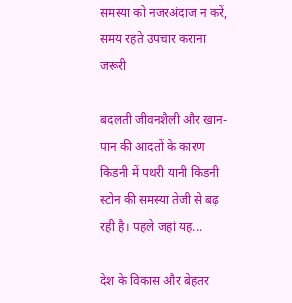समस्या को नजरअंदाज न करें, समय रहते उपचार कराना जरूरी

बदलती जीवनशैली और खान-पान की आदतों के कारण किडनी में पथरी यानी किडनी स्टोन की समस्या तेजी से बढ़ रही है। पहले जहां यह...

देश के विकास और बेहतर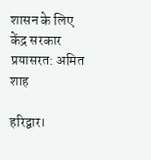शासन के लिए केंद्र सरकार प्रयासरत: अमित शाह

हरिद्वार।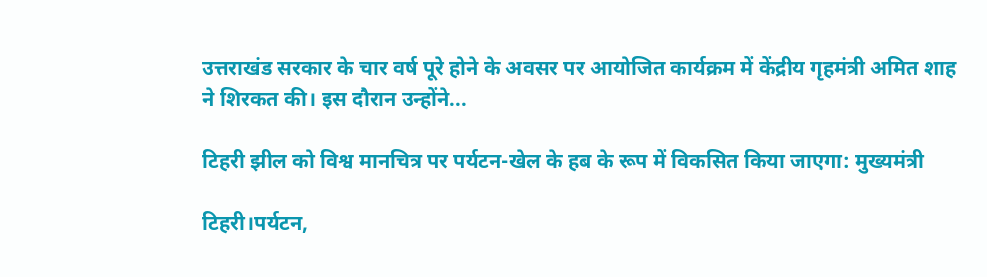उत्तराखंड सरकार के चार वर्ष पूरे होने के अवसर पर आयोजित कार्यक्रम में केंद्रीय गृहमंत्री अमित शाह ने शिरकत की। इस दौरान उन्होंने...

टिहरी झील को विश्व मानचित्र पर पर्यटन-खेल के हब के रूप में विकसित किया जाएगा: मुख्यमंत्री

टिहरी।पर्यटन,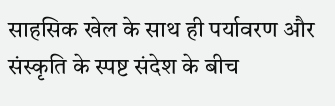साहसिक खेल के साथ ही पर्यावरण और संस्कृति के स्पष्ट संदेश के बीच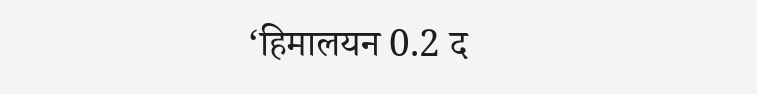‘हिमालयन 0.2 द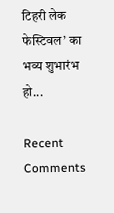टिहरी लेक फेस्टिवल’ का भव्य शुभारंभ हो...

Recent Comments